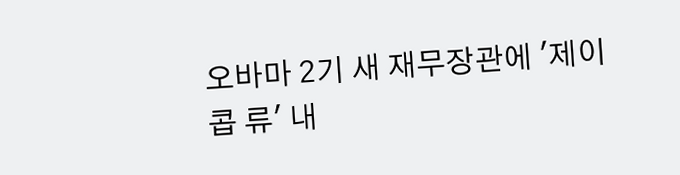오바마 2기 새 재무장관에 '제이콥 류' 내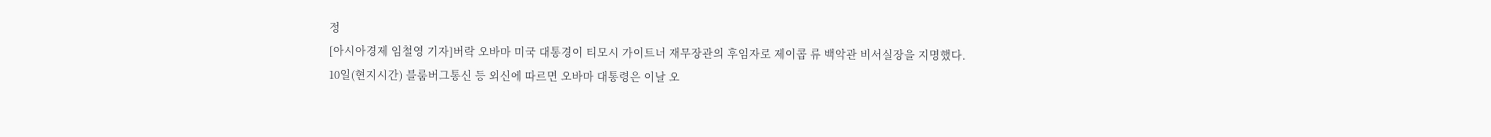정
[아시아경제 임철영 기자]버락 오바마 미국 대통경이 티모시 가이트너 재무장관의 후임자로 제이콥 류 백악관 비서실장을 지명했다.
10일(현지시간) 블룸버그통신 등 외신에 따르면 오바마 대통령은 이날 오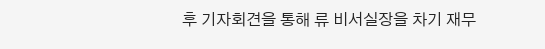후 기자회견을 통해 류 비서실장을 차기 재무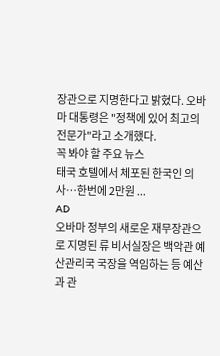장관으로 지명한다고 밝혔다. 오바마 대통령은 "정책에 있어 최고의 전문가"라고 소개했다.
꼭 봐야 할 주요 뉴스
태국 호텔에서 체포된 한국인 의사…한번에 2만원 ...
AD
오바마 정부의 새로운 재무장관으로 지명된 류 비서실장은 백악관 예산관리국 국장을 역임하는 등 예산과 관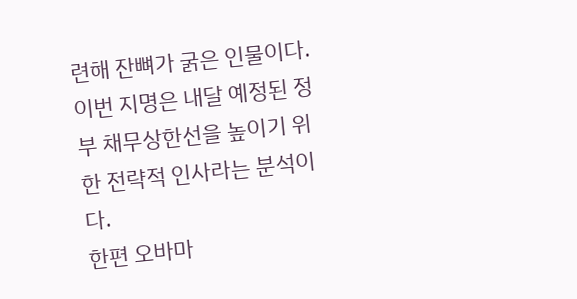련해 잔뼈가 굵은 인물이다. 이번 지명은 내달 예정된 정부 채무상한선을 높이기 위한 전략적 인사라는 분석이다.
한편 오바마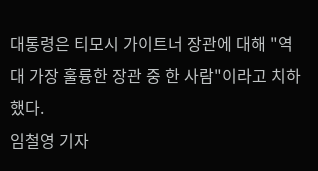대통령은 티모시 가이트너 장관에 대해 "역대 가장 훌륭한 장관 중 한 사람"이라고 치하했다.
임철영 기자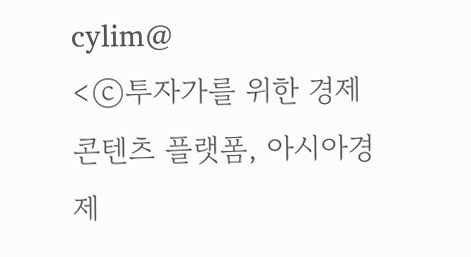cylim@
<ⓒ투자가를 위한 경제콘텐츠 플랫폼, 아시아경제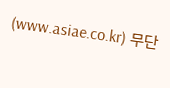(www.asiae.co.kr) 무단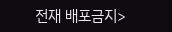전재 배포금지>